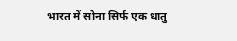भारत में सोना सिर्फ एक धातु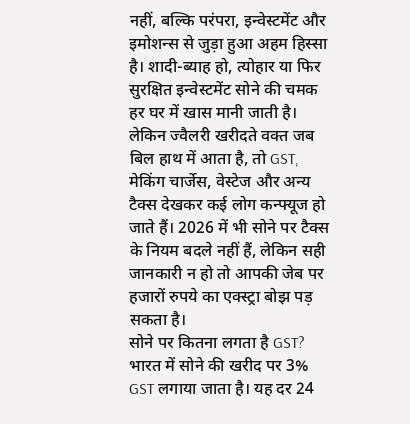नहीं, बल्कि परंपरा, इन्वेस्टमेंट और इमोशन्स से जुड़ा हुआ अहम हिस्सा है। शादी-ब्याह हो, त्योहार या फिर सुरक्षित इन्वेस्टमेंट सोने की चमक हर घर में खास मानी जाती है। लेकिन ज्वैलरी खरीदते वक्त जब बिल हाथ में आता है, तो GST, मेकिंग चार्जेस, वेस्टेज और अन्य टैक्स देखकर कई लोग कन्फ्यूज हो जाते हैं। 2026 में भी सोने पर टैक्स के नियम बदले नहीं हैं, लेकिन सही जानकारी न हो तो आपकी जेब पर हजारों रुपये का एक्स्ट्रा बोझ पड़ सकता है।
सोने पर कितना लगता है GST?
भारत में सोने की खरीद पर 3% GST लगाया जाता है। यह दर 24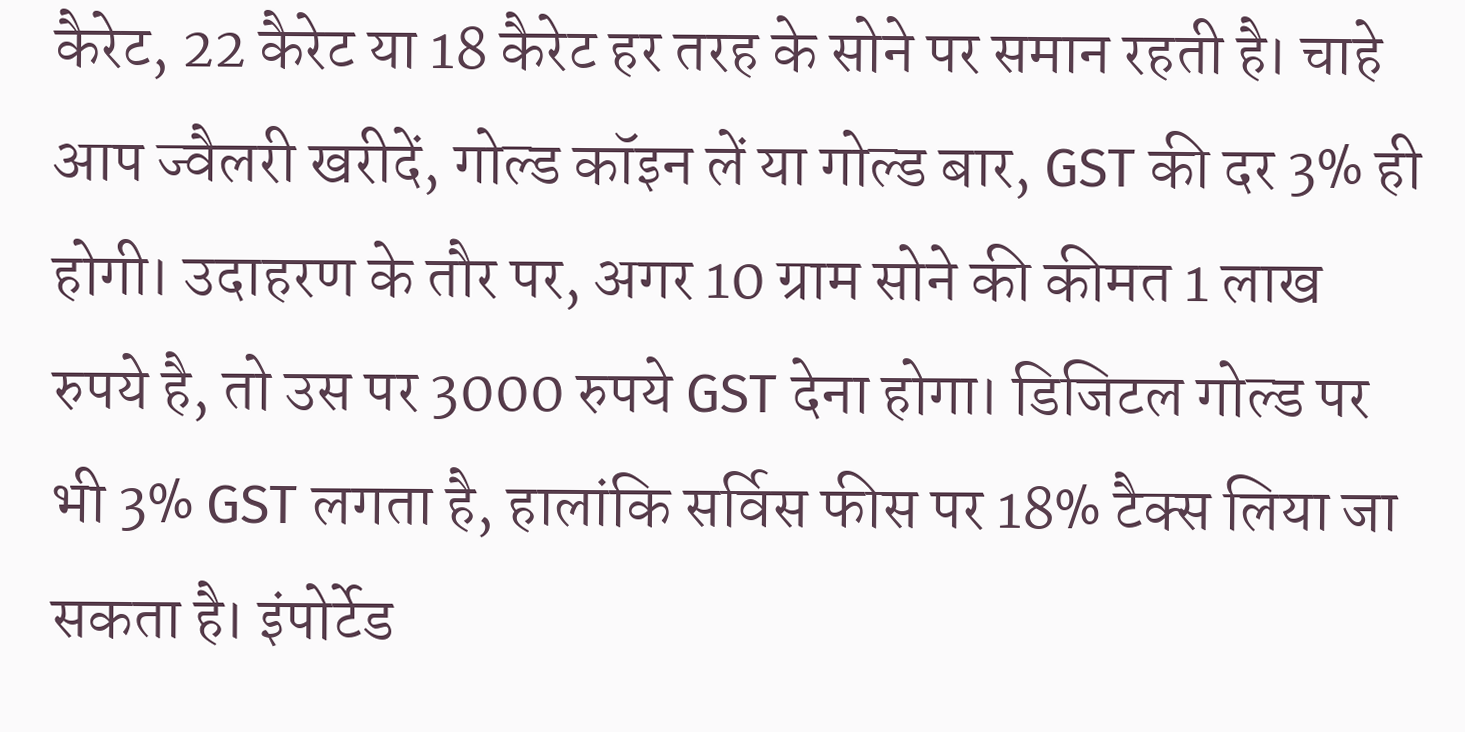कैरेट, 22 कैरेट या 18 कैरेट हर तरह के सोने पर समान रहती है। चाहे आप ज्वैलरी खरीदें, गोल्ड कॉइन लें या गोल्ड बार, GST की दर 3% ही होगी। उदाहरण के तौर पर, अगर 10 ग्राम सोने की कीमत 1 लाख रुपये है, तो उस पर 3000 रुपये GST देना होगा। डिजिटल गोल्ड पर भी 3% GST लगता है, हालांकि सर्विस फीस पर 18% टैक्स लिया जा सकता है। इंपोर्टेड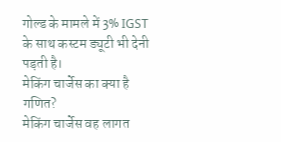गोल्ड के मामले में 3% IGST के साथ कस्टम ड्यूटी भी देनी पड़ती है।
मेकिंग चार्जेस का क्या है गणित?
मेकिंग चार्जेस वह लागत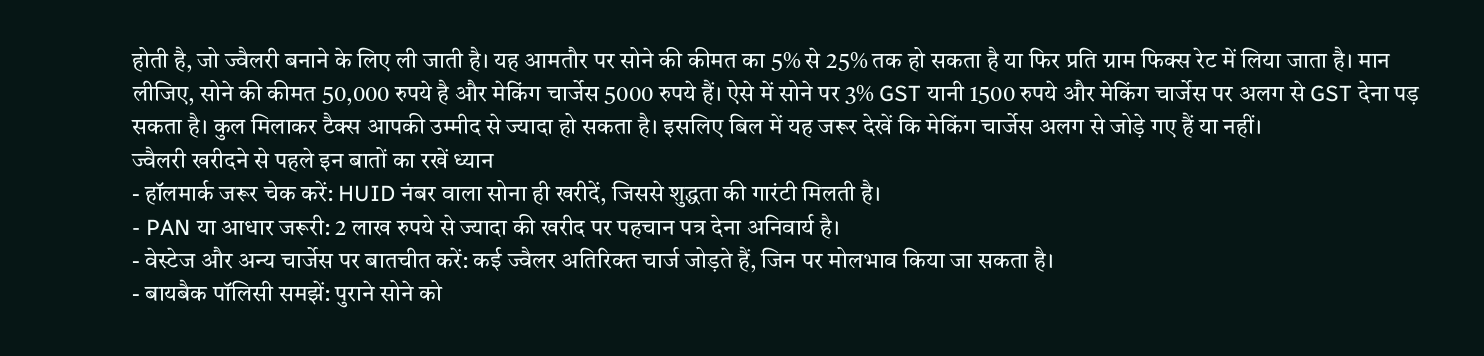होती है, जो ज्वैलरी बनाने के लिए ली जाती है। यह आमतौर पर सोने की कीमत का 5% से 25% तक हो सकता है या फिर प्रति ग्राम फिक्स रेट में लिया जाता है। मान लीजिए, सोने की कीमत 50,000 रुपये है और मेकिंग चार्जेस 5000 रुपये हैं। ऐसे में सोने पर 3% GST यानी 1500 रुपये और मेकिंग चार्जेस पर अलग से GST देना पड़ सकता है। कुल मिलाकर टैक्स आपकी उम्मीद से ज्यादा हो सकता है। इसलिए बिल में यह जरूर देखें कि मेकिंग चार्जेस अलग से जोड़े गए हैं या नहीं।
ज्वैलरी खरीदने से पहले इन बातों का रखें ध्यान
- हॉलमार्क जरूर चेक करें: HUID नंबर वाला सोना ही खरीदें, जिससे शुद्धता की गारंटी मिलती है।
- PAN या आधार जरूरी: 2 लाख रुपये से ज्यादा की खरीद पर पहचान पत्र देना अनिवार्य है।
- वेस्टेज और अन्य चार्जेस पर बातचीत करें: कई ज्वैलर अतिरिक्त चार्ज जोड़ते हैं, जिन पर मोलभाव किया जा सकता है।
- बायबैक पॉलिसी समझें: पुराने सोने को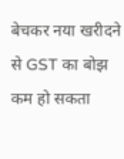बेचकर नया खरीदने से GST का बोझ कम हो सकता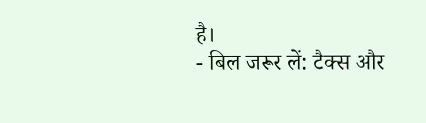है।
- बिल जरूर लें: टैक्स और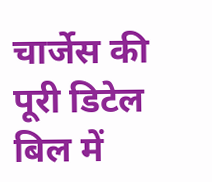चार्जेस की पूरी डिटेल बिल में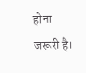होना जरूरी है।